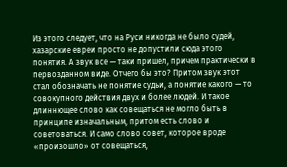Из этого следует, что на Руси никогда не было судей, хазарские евреи просто не допустили сюда этого понятия. А звук все — таки пришел, причем практически в первозданном виде. Отчего бы это? Притом звук этот стал обозначать не понятие судьи, а понятие какого — то совокупного действия двух и более людей. И такое длиннющее слово как совещаться не могло быть в принципе изначальным, притом есть слово и советоваться. И само слово совет, которое вроде «произошло» от совещаться,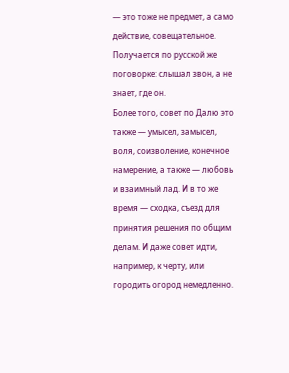— это тоже не предмет, а само действие, совещательное. Получается по русской же поговорке: слышал звон, а не знает, где он.
Более того, совет по Далю это также — умысел, замысел, воля, соизволение, конечное намерение, а также — любовь и взаимный лад. И в то же время — сходка, съезд для принятия решения по общим делам. И даже совет идти, например, к черту, или городить огород немедленно.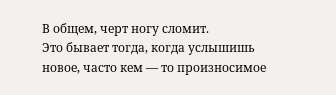В общем, черт ногу сломит.
Это бывает тогда, когда услышишь новое, часто кем — то произносимое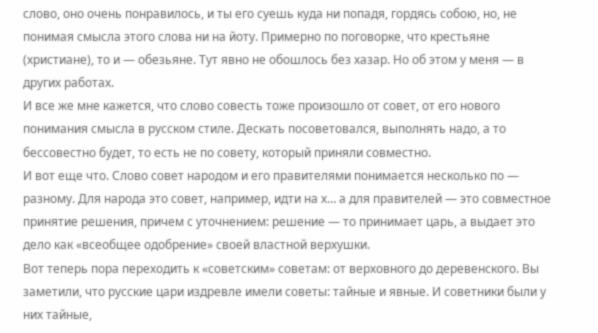слово, оно очень понравилось, и ты его суешь куда ни попадя, гордясь собою, но, не понимая смысла этого слова ни на йоту. Примерно по поговорке, что крестьяне (христиане), то и — обезьяне. Тут явно не обошлось без хазар. Но об этом у меня — в других работах.
И все же мне кажется, что слово совесть тоже произошло от совет, от его нового понимания смысла в русском стиле. Дескать посоветовался, выполнять надо, а то бессовестно будет, то есть не по совету, который приняли совместно.
И вот еще что. Слово совет народом и его правителями понимается несколько по — разному. Для народа это совет, например, идти на х… а для правителей — это совместное принятие решения, причем с уточнением: решение — то принимает царь, а выдает это дело как «всеобщее одобрение» своей властной верхушки.
Вот теперь пора переходить к «советским» советам: от верховного до деревенского. Вы заметили, что русские цари издревле имели советы: тайные и явные. И советники были у них тайные,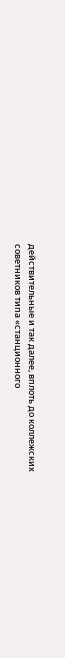действительные и так далее, вплоть до коллежских советников типа «станционного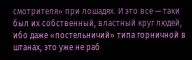смотрителя» при лошадях. И это все — таки был их собственный, властный круг людей, ибо даже «постельничий» типа горничной в штанах, это уже не раб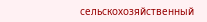сельскохозяйственный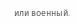или военный.